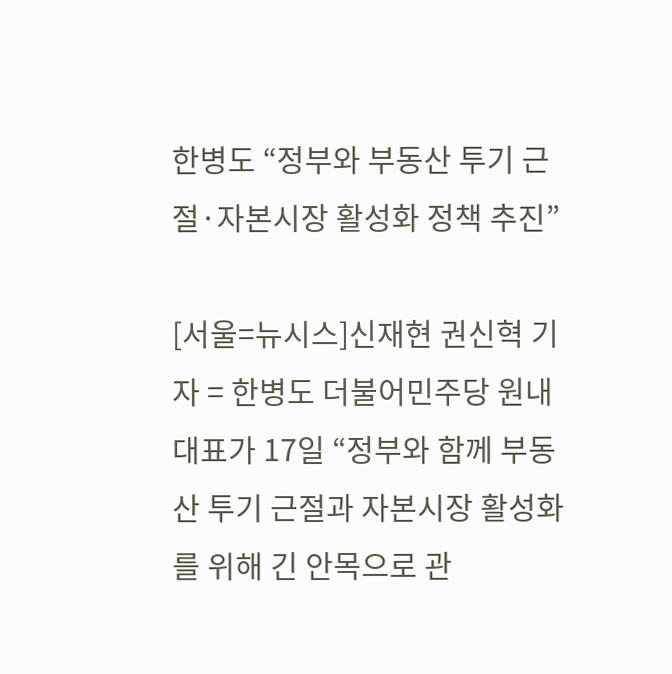한병도 “정부와 부동산 투기 근절·자본시장 활성화 정책 추진”

[서울=뉴시스]신재현 권신혁 기자 = 한병도 더불어민주당 원내대표가 17일 “정부와 함께 부동산 투기 근절과 자본시장 활성화를 위해 긴 안목으로 관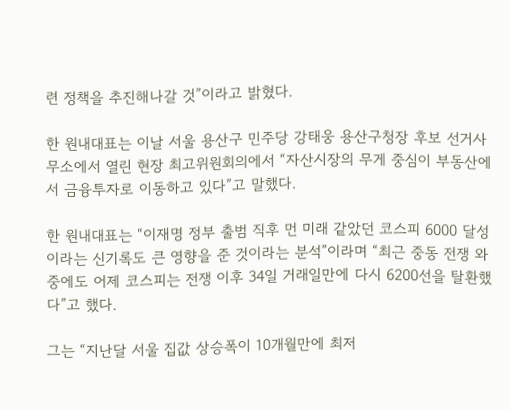련 정책을 추진해나갈 것”이라고 밝혔다.

한 원내대표는 이날 서울 용산구 민주당 강태웅 용산구청장 후보 선거사무소에서 열린 현장 최고위원회의에서 “자산시장의 무게 중심이 부동산에서 금융투자로 이동하고 있다”고 말했다.

한 원내대표는 “이재명 정부 출범 직후 먼 미래 같았던 코스피 6000 달성이라는 신기록도 큰 영향을 준 것이라는 분석”이라며 “최근 중동 전쟁 와중에도 어제 코스피는 전쟁 이후 34일 거래일만에 다시 6200선을 탈환했다”고 했다.

그는 “지난달 서울 집값 상승폭이 10개월만에 최저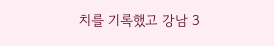치를 기록했고 강남 3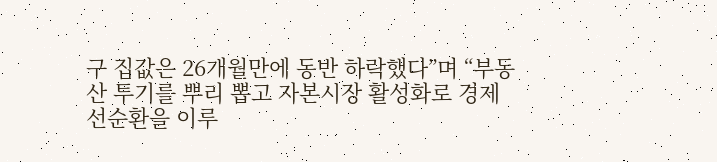구 집값은 26개월만에 동반 하락했다”며 “부동산 투기를 뿌리 뽑고 자본시장 활성화로 경제 선순환을 이루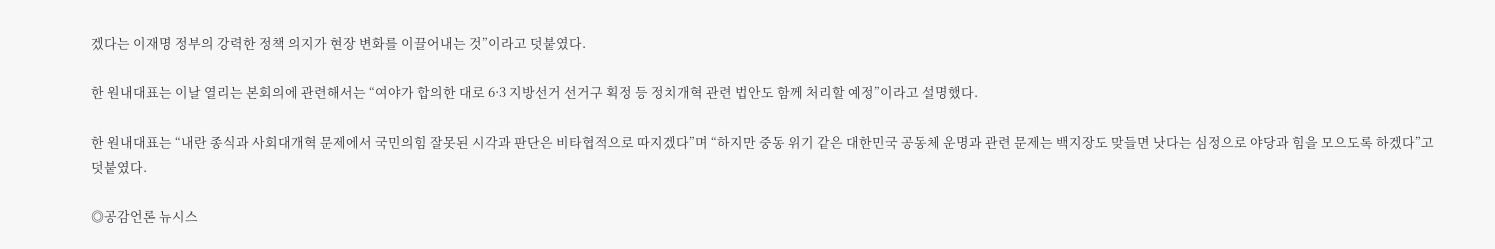겠다는 이재명 정부의 강력한 정책 의지가 현장 변화를 이끌어내는 것”이라고 덧붙였다.

한 원내대표는 이날 열리는 본회의에 관련해서는 “여야가 합의한 대로 6·3 지방선거 선거구 획정 등 정치개혁 관련 법안도 함께 처리할 예정”이라고 설명했다.

한 원내대표는 “내란 종식과 사회대개혁 문제에서 국민의힘 잘못된 시각과 판단은 비타협적으로 따지겠다”며 “하지만 중동 위기 같은 대한민국 공동체 운명과 관련 문제는 백지장도 맞들면 낫다는 심정으로 야당과 힘을 모으도록 하겠다”고 덧붙였다.

◎공감언론 뉴시스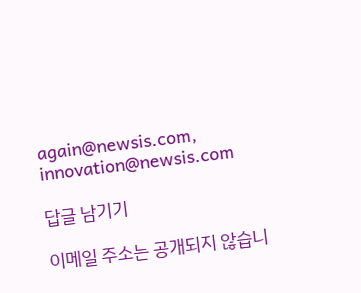again@newsis.com, innovation@newsis.com

답글 남기기

이메일 주소는 공개되지 않습니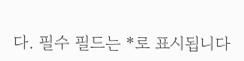다. 필수 필드는 *로 표시됩니다